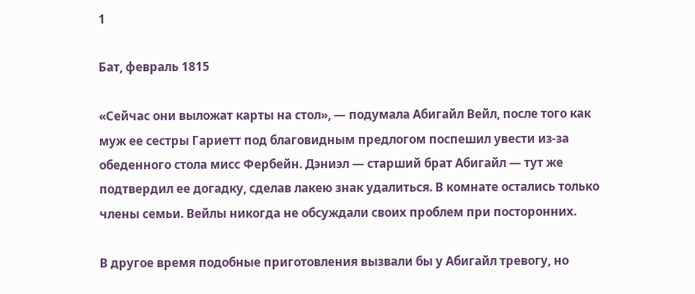1

Бат, февраль 1815

«Сейчас они выложат карты на стол», — подумала Абигайл Вейл, после того как муж ее сестры Гариетт под благовидным предлогом поспешил увести из-за обеденного стола мисс Фербейн. Дэниэл — старший брат Абигайл — тут же подтвердил ее догадку, сделав лакею знак удалиться. В комнате остались только члены семьи. Вейлы никогда не обсуждали своих проблем при посторонних.

В другое время подобные приготовления вызвали бы у Абигайл тревогу, но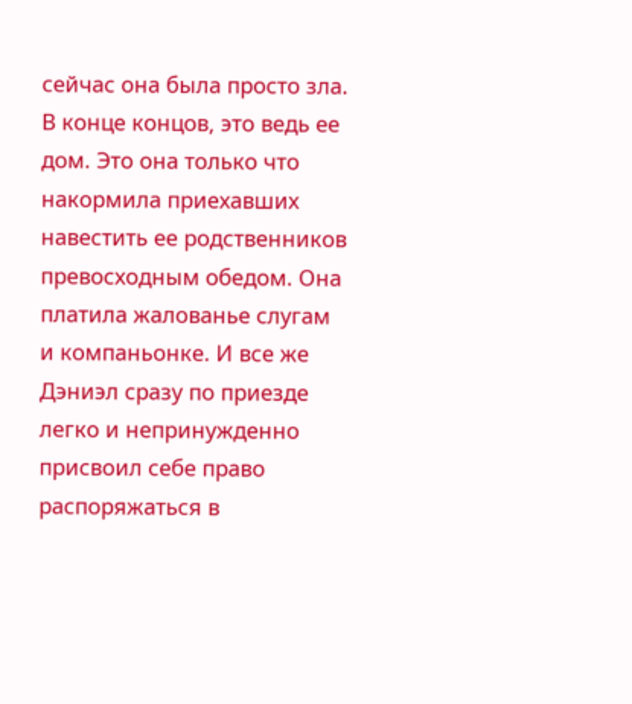сейчас она была просто зла. В конце концов, это ведь ее дом. Это она только что накормила приехавших навестить ее родственников превосходным обедом. Она платила жалованье слугам и компаньонке. И все же Дэниэл сразу по приезде легко и непринужденно присвоил себе право распоряжаться в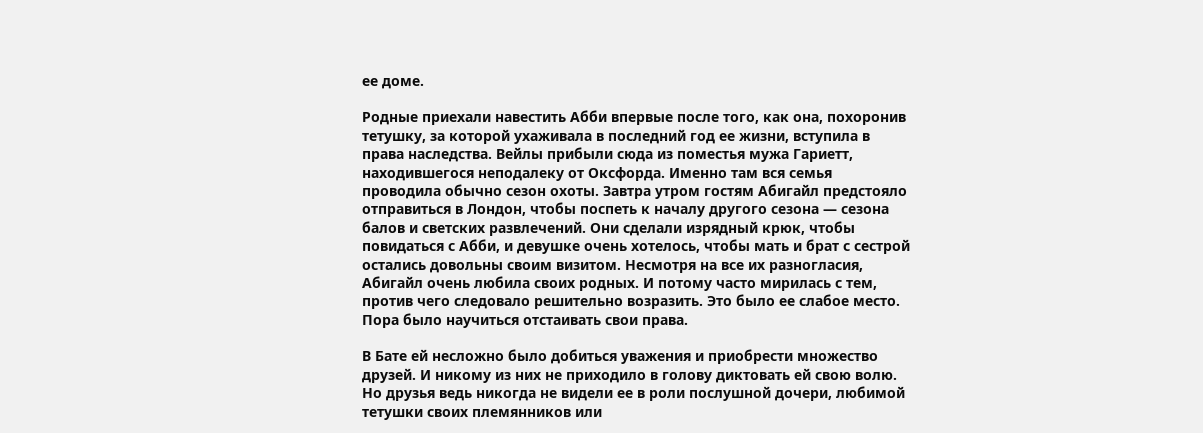ее доме.

Родные приехали навестить Абби впервые после того, как она, похоронив тетушку, за которой ухаживала в последний год ее жизни, вступила в права наследства. Вейлы прибыли сюда из поместья мужа Гариетт, находившегося неподалеку от Оксфорда. Именно там вся семья проводила обычно сезон охоты. Завтра утром гостям Абигайл предстояло отправиться в Лондон, чтобы поспеть к началу другого сезона — сезона балов и светских развлечений. Они сделали изрядный крюк, чтобы повидаться с Абби, и девушке очень хотелось, чтобы мать и брат с сестрой остались довольны своим визитом. Несмотря на все их разногласия, Абигайл очень любила своих родных. И потому часто мирилась с тем, против чего следовало решительно возразить. Это было ее слабое место. Пора было научиться отстаивать свои права.

В Бате ей несложно было добиться уважения и приобрести множество друзей. И никому из них не приходило в голову диктовать ей свою волю. Но друзья ведь никогда не видели ее в роли послушной дочери, любимой тетушки своих племянников или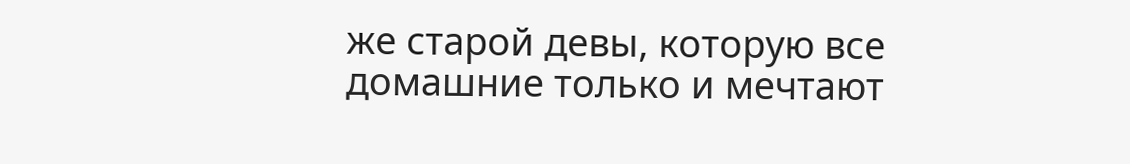же старой девы, которую все домашние только и мечтают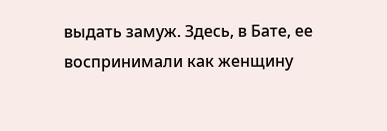выдать замуж. Здесь, в Бате, ее воспринимали как женщину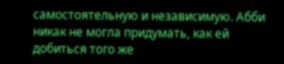самостоятельную и независимую. Абби никак не могла придумать, как ей добиться того же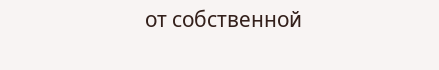от собственной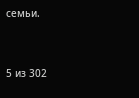семьи.



5 из 302